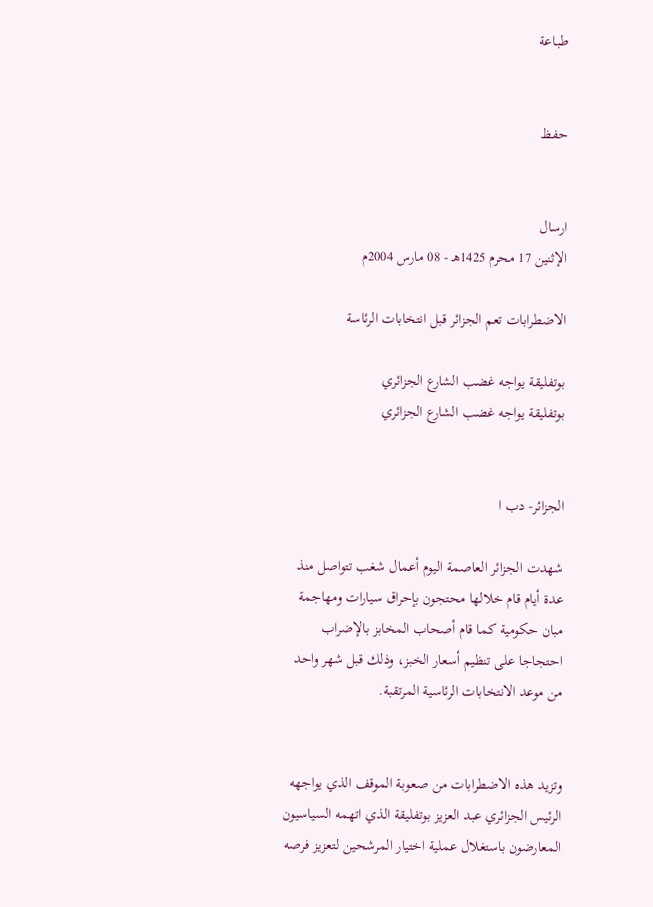طبـاعة


حفـظ


ارسال
الإثنين 17 محرم 1425هـ - 08 مارس 2004م

الاضطرابات تعم الجزائر قبل انتخابات الرئاسة

بوتفليقة يواجه غضب الشارع الجزائري
بوتفليقة يواجه غضب الشارع الجزائري


الجزائر- دب ا

شهدت الجزائر العاصمة اليوم أعمال شغب تتواصل منذ عدة أيام قام خلالها محتجون بإحراق سيارات ومهاجمة مبان حكومية كما قام أصحاب المخابز بالإضراب احتجاجا على تنظيم أسعار الخبز، وذلك قبل شهر واحد من موعد الانتخابات الرئاسية المرتقبة.


وتزيد هذه الاضطرابات من صعوبة الموقف الذي يواجهه الرئيس الجزائري عبد العزيز بوتفليقة الذي اتهمه السياسيون المعارضون باستغلال عملية اختيار المرشحين لتعزيز فرصه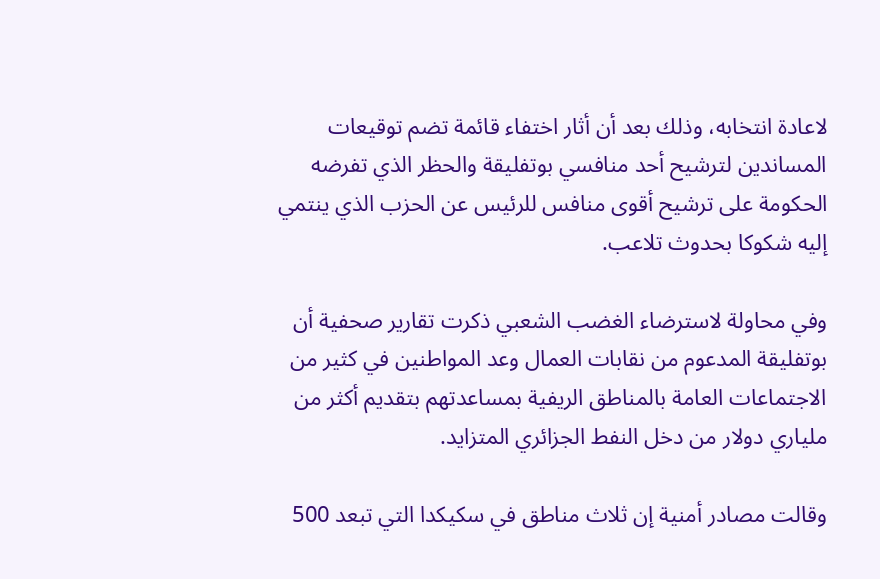لاعادة انتخابه، وذلك بعد أن أثار اختفاء قائمة تضم توقيعات المساندين لترشيح أحد منافسي بوتفليقة والحظر الذي تفرضه الحكومة على ترشيح أقوى منافس للرئيس عن الحزب الذي ينتمي إليه شكوكا بحدوث تلاعب.

وفي محاولة لاسترضاء الغضب الشعبي ذكرت تقارير صحفية أن بوتفليقة المدعوم من نقابات العمال وعد المواطنين في كثير من الاجتماعات العامة بالمناطق الريفية بمساعدتهم بتقديم أكثر من ملياري دولار من دخل النفط الجزائري المتزايد.

وقالت مصادر أمنية إن ثلاث مناطق في سكيكدا التي تبعد 500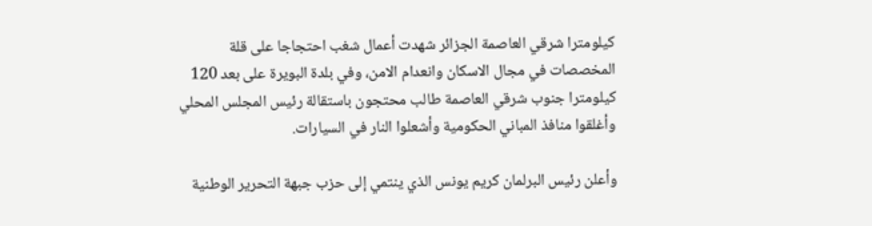كيلومترا شرقي العاصمة الجزائر شهدت أعمال شغب احتجاجا على قلة المخصصات في مجال الاسكان وانعدام الامن، وفي بلدة البويرة على بعد 120 كيلومترا جنوب شرقي العاصمة طالب محتجون باستقالة رئيس المجلس المحلي وأغلقوا منافذ المباني الحكومية وأشعلوا النار في السيارات.

وأعلن رئيس البرلمان كريم يونس الذي ينتمي إلى حزب جبهة التحرير الوطنية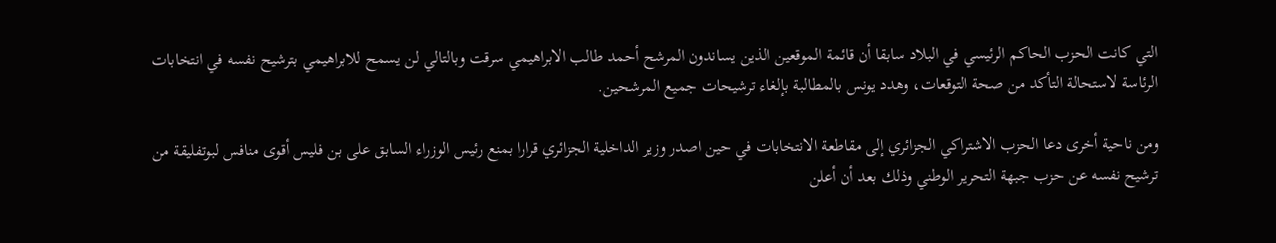التي كانت الحزب الحاكم الرئيسي في البلاد سابقا أن قائمة الموقعين الذين يساندون المرشح أحمد طالب الابراهيمي سرقت وبالتالي لن يسمح للابراهيمي بترشيح نفسه في انتخابات الرئاسة لاستحالة التأكد من صحة التوقعات، وهدد يونس بالمطالبة بإلغاء ترشيحات جميع المرشحين.

ومن ناحية أخرى دعا الحزب الاشتراكي الجزائري إلى مقاطعة الانتخابات في حين اصدر وزير الداخلية الجزائري قرارا بمنع رئيس الوزراء السابق على بن فليس أقوى منافس لبوتفليقة من ترشيح نفسه عن حزب جبهة التحرير الوطني وذلك بعد أن أعلن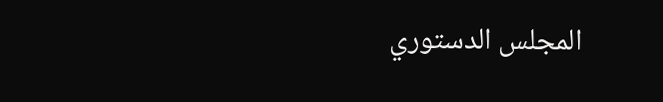المجلس الدستوري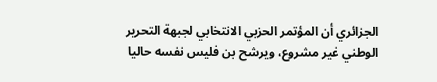الجزائري أن المؤتمر الحزبي الانتخابي لجبهة التحرير الوطني غير مشروع، ويرشح بن فليس نفسه حاليا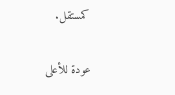كمستقل.

عودة للأعلى